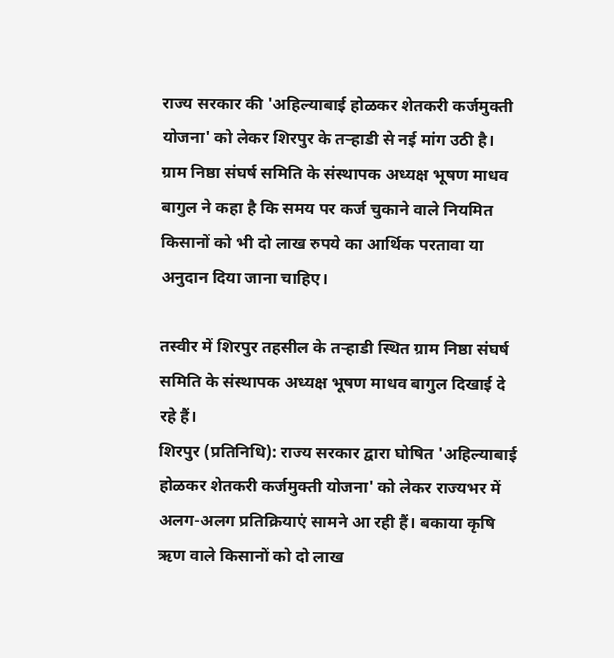राज्य सरकार की 'अहिल्याबाई होळकर शेतकरी कर्जमुक्ती योजना' को लेकर शिरपुर के तऱ्हाडी से नई मांग उठी है। ग्राम निष्ठा संघर्ष समिति के संस्थापक अध्यक्ष भूषण माधव बागुल ने कहा है कि समय पर कर्ज चुकाने वाले नियमित किसानों को भी दो लाख रुपये का आर्थिक परतावा या अनुदान दिया जाना चाहिए।

तस्वीर में शिरपुर तहसील के तऱ्हाडी स्थित ग्राम निष्ठा संघर्ष समिति के संस्थापक अध्यक्ष भूषण माधव बागुल दिखाई दे रहे हैं।
शिरपुर (प्रतिनिधि): राज्य सरकार द्वारा घोषित 'अहिल्याबाई होळकर शेतकरी कर्जमुक्ती योजना' को लेकर राज्यभर में अलग-अलग प्रतिक्रियाएं सामने आ रही हैं। बकाया कृषि ऋण वाले किसानों को दो लाख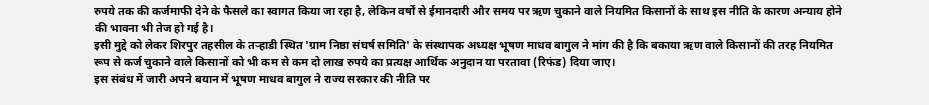रुपये तक की कर्जमाफी देने के फैसले का स्वागत किया जा रहा है, लेकिन वर्षों से ईमानदारी और समय पर ऋण चुकाने वाले नियमित किसानों के साथ इस नीति के कारण अन्याय होने की भावना भी तेज हो गई है।
इसी मुद्दे को लेकर शिरपुर तहसील के तऱ्हाडी स्थित 'ग्राम निष्ठा संघर्ष समिति' के संस्थापक अध्यक्ष भूषण माधव बागुल ने मांग की है कि बकाया ऋण वाले किसानों की तरह नियमित रूप से कर्ज चुकाने वाले किसानों को भी कम से कम दो लाख रुपये का प्रत्यक्ष आर्थिक अनुदान या परतावा (रिफंड) दिया जाए।
इस संबंध में जारी अपने बयान में भूषण माधव बागुल ने राज्य सरकार की नीति पर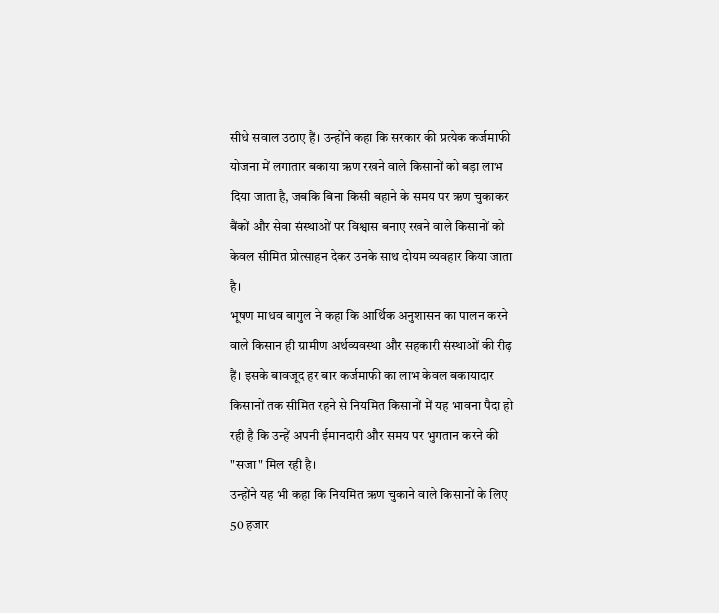सीधे सवाल उठाए हैं। उन्होंने कहा कि सरकार की प्रत्येक कर्जमाफी योजना में लगातार बकाया ऋण रखने वाले किसानों को बड़ा लाभ दिया जाता है, जबकि बिना किसी बहाने के समय पर ऋण चुकाकर बैंकों और सेवा संस्थाओं पर विश्वास बनाए रखने वाले किसानों को केवल सीमित प्रोत्साहन देकर उनके साथ दोयम व्यवहार किया जाता है।
भूषण माधव बागुल ने कहा कि आर्थिक अनुशासन का पालन करने वाले किसान ही ग्रामीण अर्थव्यवस्था और सहकारी संस्थाओं की रीढ़ हैं। इसके बावजूद हर बार कर्जमाफी का लाभ केवल बकायादार किसानों तक सीमित रहने से नियमित किसानों में यह भावना पैदा हो रही है कि उन्हें अपनी ईमानदारी और समय पर भुगतान करने की "सजा" मिल रही है।
उन्होंने यह भी कहा कि नियमित ऋण चुकाने वाले किसानों के लिए 50 हजार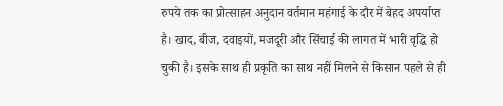रुपये तक का प्रोत्साहन अनुदान वर्तमान महंगाई के दौर में बेहद अपर्याप्त है। खाद, बीज, दवाइयों, मजदूरी और सिंचाई की लागत में भारी वृद्धि हो चुकी है। इसके साथ ही प्रकृति का साथ नहीं मिलने से किसान पहले से ही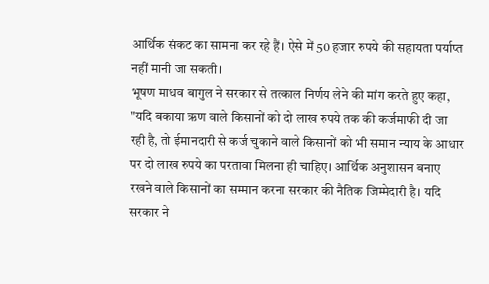आर्थिक संकट का सामना कर रहे हैं। ऐसे में 50 हजार रुपये की सहायता पर्याप्त नहीं मानी जा सकती।
भूषण माधव बागुल ने सरकार से तत्काल निर्णय लेने की मांग करते हुए कहा, "यदि बकाया ऋण वाले किसानों को दो लाख रुपये तक की कर्जमाफी दी जा रही है, तो ईमानदारी से कर्ज चुकाने वाले किसानों को भी समान न्याय के आधार पर दो लाख रुपये का परतावा मिलना ही चाहिए। आर्थिक अनुशासन बनाए रखने वाले किसानों का सम्मान करना सरकार की नैतिक जिम्मेदारी है। यदि सरकार ने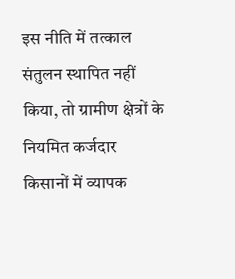इस नीति में तत्काल संतुलन स्थापित नहीं किया, तो ग्रामीण क्षेत्रों के नियमित कर्जदार किसानों में व्यापक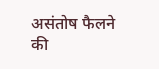असंतोष फैलने की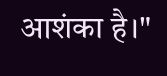आशंका है।"